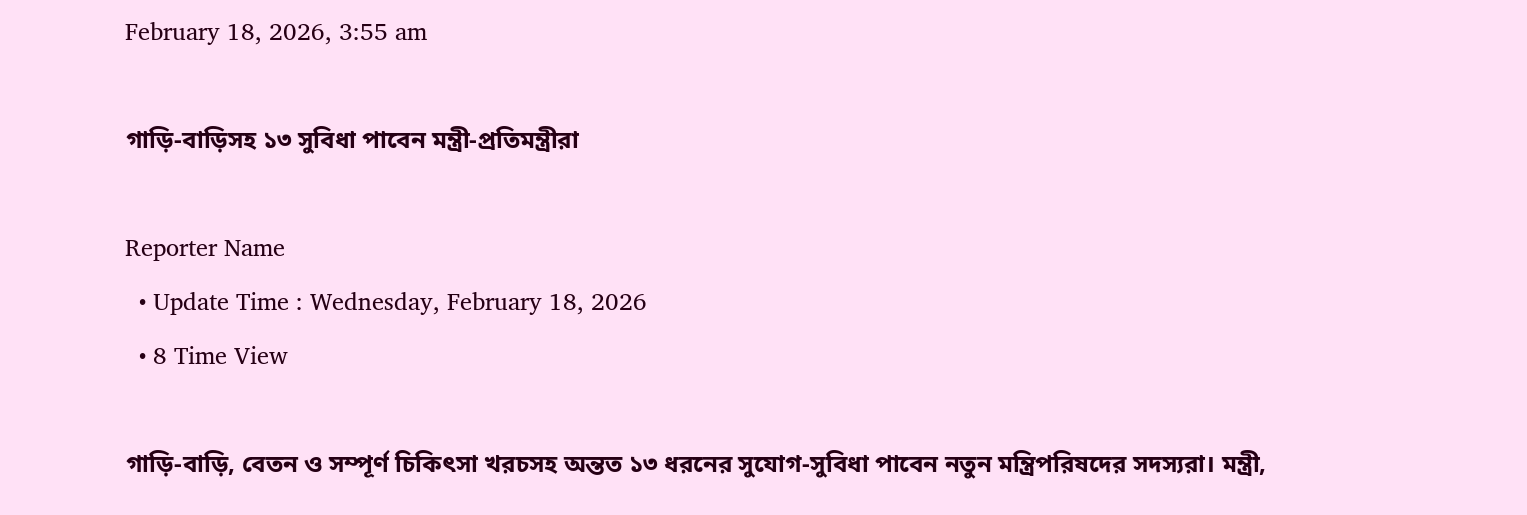February 18, 2026, 3:55 am

গাড়ি-বাড়িসহ ১৩ সুবিধা পাবেন মন্ত্রী-প্রতিমন্ত্রীরা

Reporter Name
  • Update Time : Wednesday, February 18, 2026
  • 8 Time View

গাড়ি-বাড়ি, বেতন ও সম্পূর্ণ চিকিৎসা খরচসহ অন্তত ১৩ ধরনের সুযোগ-সুবিধা পাবেন নতুন মন্ত্রিপরিষদের সদস্যরা। মন্ত্রী,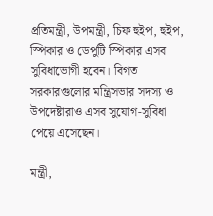প্রতিমন্ত্রী, উপমন্ত্রী, চিফ হুইপ, হুইপ, স্পিকার ও ডেপুটি স্পিকার এসব সুবিধাভোগী হবেন। বিগত সরকারগুলোর মন্ত্রিসভার সদস্য ও উপদেষ্টারাও এসব সুযোগ-সুবিধা পেয়ে এসেছেন।

মন্ত্রী,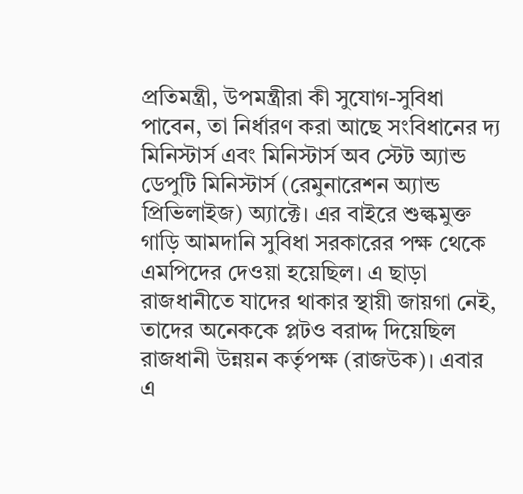প্রতিমন্ত্রী, উপমন্ত্রীরা কী সুযোগ-সুবিধা পাবেন, তা নির্ধারণ করা আছে সংবিধানের দ্য মিনিস্টার্স এবং মিনিস্টার্স অব স্টেট অ্যান্ড ডেপুটি মিনিস্টার্স (রেমুনারেশন অ্যান্ড প্রিভিলাইজ) অ্যাক্টে। এর বাইরে শুল্কমুক্ত গাড়ি আমদানি সুবিধা সরকারের পক্ষ থেকে এমপিদের দেওয়া হয়েছিল। এ ছাড়া রাজধানীতে যাদের থাকার স্থায়ী জায়গা নেই, তাদের অনেককে প্লটও বরাদ্দ দিয়েছিল রাজধানী উন্নয়ন কর্তৃপক্ষ (রাজউক)। এবার এ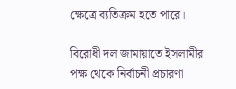ক্ষেত্রে ব্যতিক্রম হতে পারে।

বিরোধী দল জামায়াতে ইসলামীর পক্ষ থেকে নির্বাচনী প্রচারণা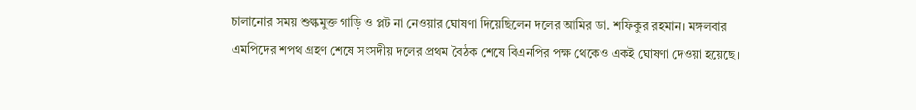চালানোর সময় শুল্কমুক্ত গাড়ি ও প্লট না নেওয়ার ঘোষণা দিয়েছিলেন দলের আমির ডা. শফিকুর রহমান। মঙ্গলবার এমপিদের শপথ গ্রহণ শেষে সংসদীয় দলের প্রথম বৈঠক শেষে বিএনপির পক্ষ থেকেও একই ঘোষণা দেওয়া হয়েছে।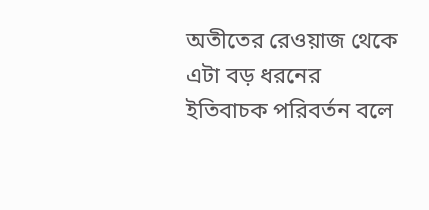অতীতের রেওয়াজ থেকে এটা বড় ধরনের ইতিবাচক পরিবর্তন বলে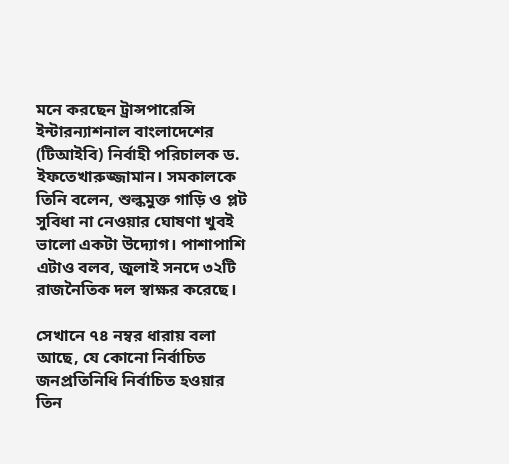মনে করছেন ট্রান্সপারেন্সি ইন্টারন্যাশনাল বাংলাদেশের (টিআইবি) নির্বাহী পরিচালক ড. ইফতেখারুজ্জামান। সমকালকে তিনি বলেন, শুল্কমুক্ত গাড়ি ও প্লট সুবিধা না নেওয়ার ঘোষণা খুবই ভালো একটা উদ্যোগ। পাশাপাশি এটাও বলব, জুলাই সনদে ৩২টি রাজনৈতিক দল স্বাক্ষর করেছে।

সেখানে ৭৪ নম্বর ধারায় বলা আছে, যে কোনো নির্বাচিত জনপ্রতিনিধি নির্বাচিত হওয়ার তিন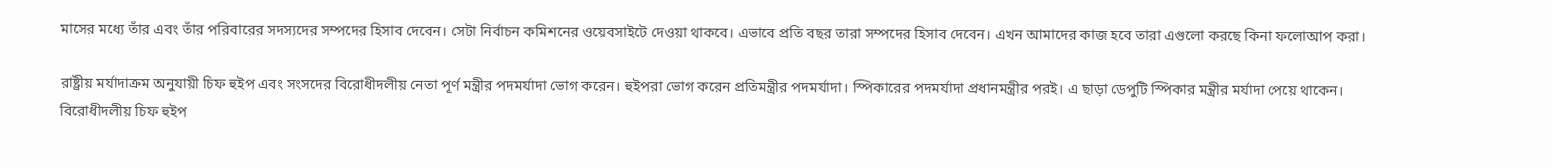মাসের মধ্যে তাঁর এবং তাঁর পরিবারের সদস্যদের সম্পদের হিসাব দেবেন। সেটা নির্বাচন কমিশনের ওয়েবসাইটে দেওয়া থাকবে। এভাবে প্রতি বছর তারা সম্পদের হিসাব দেবেন। এখন আমাদের কাজ হবে তারা এগুলো করছে কিনা ফলোআপ করা।

রাষ্ট্রীয় মর্যাদাক্রম অনুযায়ী চিফ হুইপ এবং সংসদের বিরোধীদলীয় নেতা পূর্ণ মন্ত্রীর পদমর্যাদা ভোগ করেন। হুইপরা ভোগ করেন প্রতিমন্ত্রীর পদমর্যাদা। স্পিকারের পদমর্যাদা প্রধানমন্ত্রীর পরই। এ ছাড়া ডেপুটি স্পিকার মন্ত্রীর মর্যাদা পেয়ে থাকেন। বিরোধীদলীয় চিফ হুইপ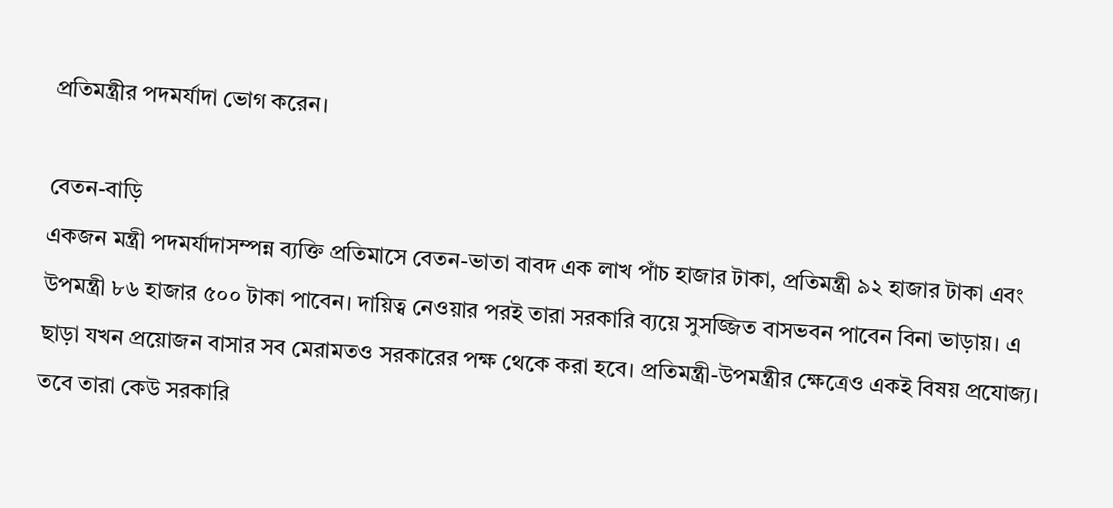প্রতিমন্ত্রীর পদমর্যাদা ভোগ করেন।

বেতন-বাড়ি
একজন মন্ত্রী পদমর্যাদাসম্পন্ন ব্যক্তি প্রতিমাসে বেতন-ভাতা বাবদ এক লাখ পাঁচ হাজার টাকা, প্রতিমন্ত্রী ৯২ হাজার টাকা এবং উপমন্ত্রী ৮৬ হাজার ৫০০ টাকা পাবেন। দায়িত্ব নেওয়ার পরই তারা সরকারি ব্যয়ে সুসজ্জিত বাসভবন পাবেন বিনা ভাড়ায়। এ ছাড়া যখন প্রয়োজন বাসার সব মেরামতও সরকারের পক্ষ থেকে করা হবে। প্রতিমন্ত্রী-উপমন্ত্রীর ক্ষেত্রেও একই বিষয় প্রযোজ্য। তবে তারা কেউ সরকারি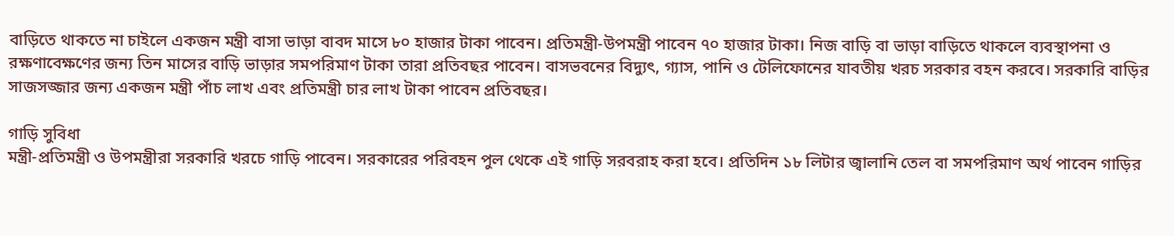বাড়িতে থাকতে না চাইলে একজন মন্ত্রী বাসা ভাড়া বাবদ মাসে ৮০ হাজার টাকা পাবেন। প্রতিমন্ত্রী-উপমন্ত্রী পাবেন ৭০ হাজার টাকা। নিজ বাড়ি বা ভাড়া বাড়িতে থাকলে ব্যবস্থাপনা ও রক্ষণাবেক্ষণের জন্য তিন মাসের বাড়ি ভাড়ার সমপরিমাণ টাকা তারা প্রতিবছর পাবেন। বাসভবনের বিদ্যুৎ, গ্যাস, পানি ও টেলিফোনের যাবতীয় খরচ সরকার বহন করবে। সরকারি বাড়ির সাজসজ্জার জন্য একজন মন্ত্রী পাঁচ লাখ এবং প্রতিমন্ত্রী চার লাখ টাকা পাবেন প্রতিবছর।

গাড়ি সুবিধা
মন্ত্রী-প্রতিমন্ত্রী ও উপমন্ত্রীরা সরকারি খরচে গাড়ি পাবেন। সরকারের পরিবহন পুল থেকে এই গাড়ি সরবরাহ করা হবে। প্রতিদিন ১৮ লিটার জ্বালানি তেল বা সমপরিমাণ অর্থ পাবেন গাড়ির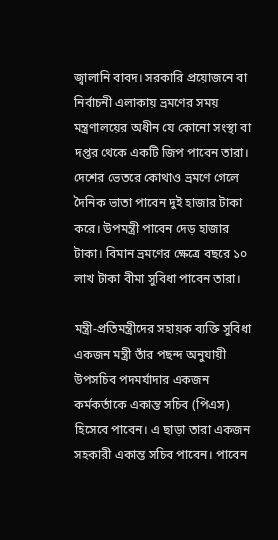জ্বালানি বাবদ। সরকারি প্রয়োজনে বা নির্বাচনী এলাকায় ভ্রমণের সময় মন্ত্রণালয়ের অধীন যে কোনো সংস্থা বা দপ্তর থেকে একটি জিপ পাবেন তারা। দেশের ভেতরে কোথাও ভ্রমণে গেলে দৈনিক ভাতা পাবেন দুই হাজার টাকা করে। উপমন্ত্রী পাবেন দেড় হাজার টাকা। বিমান ভ্রমণের ক্ষেত্রে বছরে ১০ লাখ টাকা বীমা সুবিধা পাবেন তারা।

মন্ত্রী-প্রতিমন্ত্রীদের সহায়ক ব্যক্তি সুবিধা
একজন মন্ত্রী তাঁর পছন্দ অনুযায়ী উপসচিব পদমর্যাদার একজন কর্মকর্তাকে একান্ত সচিব (পিএস) হিসেবে পাবেন। এ ছাড়া তারা একজন সহকারী একান্ত সচিব পাবেন। পাবেন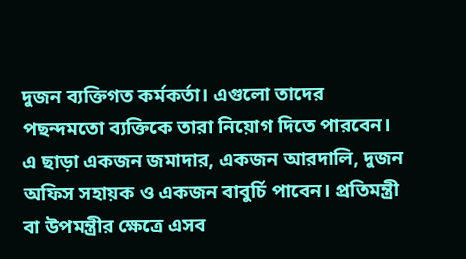দুজন ব্যক্তিগত কর্মকর্তা। এগুলো তাদের পছন্দমতো ব্যক্তিকে তারা নিয়োগ দিতে পারবেন। এ ছাড়া একজন জমাদার, একজন আরদালি, দুজন অফিস সহায়ক ও একজন বাবুর্চি পাবেন। প্রতিমন্ত্রী বা উপমন্ত্রীর ক্ষেত্রে এসব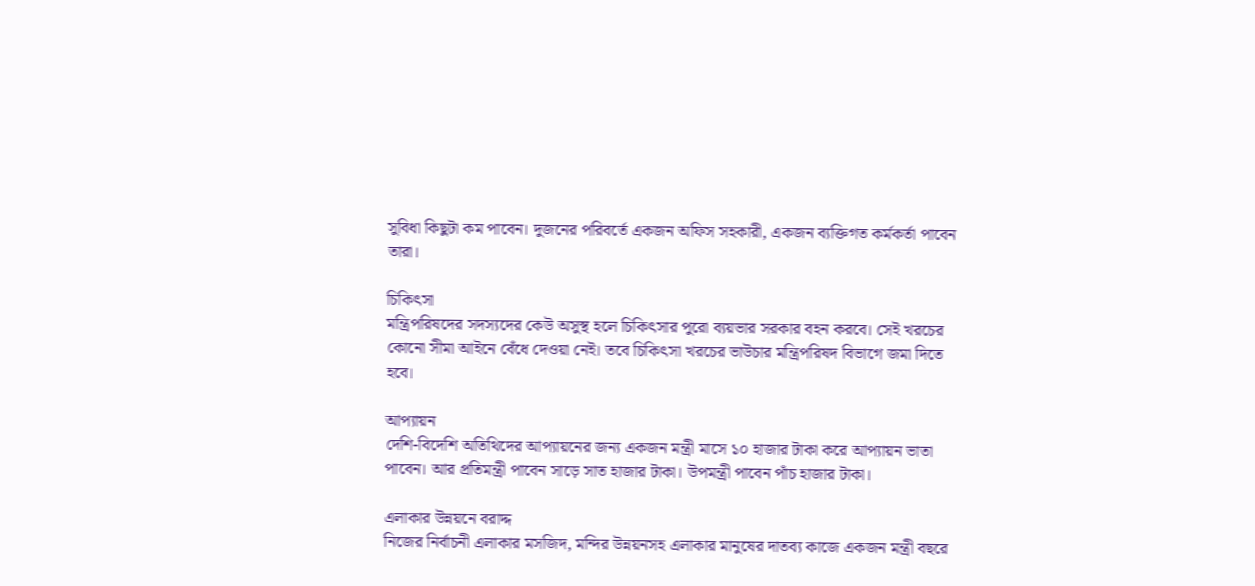সুবিধা কিছুটা কম পাবেন। দুজনের পরিবর্তে একজন অফিস সহকারী, একজন ব্যক্তিগত কর্মকর্তা পাবেন তারা।

চিকিৎসা
মন্ত্রিপরিষদের সদস্যদের কেউ অসুস্থ হলে চিকিৎসার পুরো ব্যয়ভার সরকার বহন করবে। সেই খরচের কোনো সীমা আইনে বেঁধে দেওয়া নেই। তবে চিকিৎসা খরচের ভাউচার মন্ত্রিপরিষদ বিভাগে জমা দিতে হবে।

আপ্যায়ন
দেশি-বিদেশি অতিথিদের আপ্যায়নের জন্য একজন মন্ত্রী মাসে ১০ হাজার টাকা করে আপ্যায়ন ভাতা পাবেন। আর প্রতিমন্ত্রী পাবেন সাড়ে সাত হাজার টাকা। উপমন্ত্রী পাবেন পাঁচ হাজার টাকা।

এলাকার উন্নয়নে বরাদ্দ
নিজের নির্বাচনী এলাকার মসজিদ, মন্দির উন্নয়নসহ এলাকার মানুষের দাতব্য কাজে একজন মন্ত্রী বছরে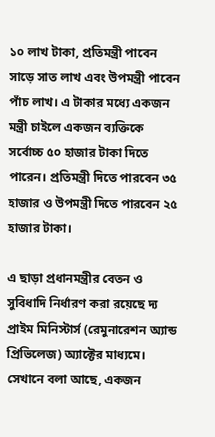১০ লাখ টাকা, প্রতিমন্ত্রী পাবেন সাড়ে সাত লাখ এবং উপমন্ত্রী পাবেন পাঁচ লাখ। এ টাকার মধ্যে একজন মন্ত্রী চাইলে একজন ব্যক্তিকে সর্বোচ্চ ৫০ হাজার টাকা দিতে পারেন। প্রতিমন্ত্রী দিতে পারবেন ৩৫ হাজার ও উপমন্ত্রী দিতে পারবেন ২৫ হাজার টাকা।

এ ছাড়া প্রধানমন্ত্রীর বেতন ও সুবিধাদি নির্ধারণ করা রয়েছে দ্য প্রাইম মিনিস্টার্স (রেমুনারেশন অ্যান্ড প্রিভিলেজ) অ্যাক্টের মাধ্যমে। সেখানে বলা আছে, একজন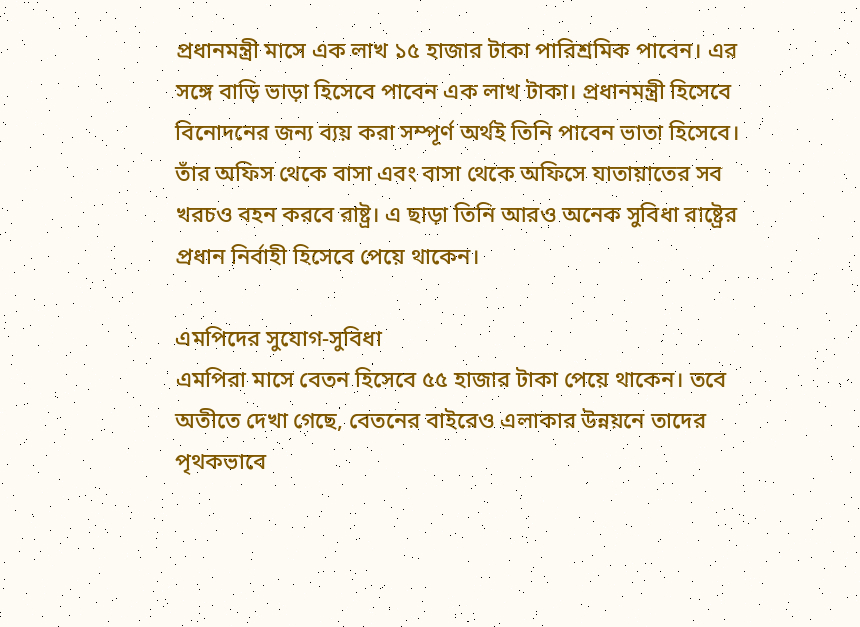প্রধানমন্ত্রী মাসে এক লাখ ১৫ হাজার টাকা পারিশ্রমিক পাবেন। এর সঙ্গে বাড়ি ভাড়া হিসেবে পাবেন এক লাখ টাকা। প্রধানমন্ত্রী হিসেবে বিনোদনের জন্য ব্যয় করা সম্পূর্ণ অর্থই তিনি পাবেন ভাতা হিসেবে। তাঁর অফিস থেকে বাসা এবং বাসা থেকে অফিসে যাতায়াতের সব খরচও বহন করবে রাষ্ট্র। এ ছাড়া তিনি আরও অনেক সুবিধা রাষ্ট্রের প্রধান নির্বাহী হিসেবে পেয়ে থাকেন।

এমপিদের সুযোগ-সুবিধা
এমপিরা মাসে বেতন হিসেবে ৫৫ হাজার টাকা পেয়ে থাকেন। তবে অতীতে দেখা গেছে, বেতনের বাইরেও এলাকার উন্নয়নে তাদের পৃথকভাবে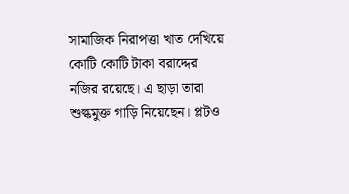সামাজিক নিরাপত্তা খাত দেখিয়ে কোটি কোটি টাকা বরাদ্দের নজির রয়েছে। এ ছাড়া তারা শুল্কমুক্ত গাড়ি নিয়েছেন। প্লটও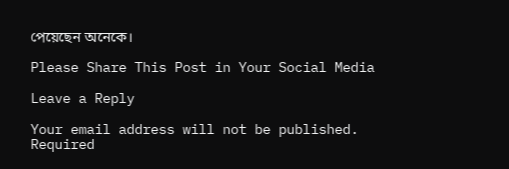পেয়েছেন অনেকে।

Please Share This Post in Your Social Media

Leave a Reply

Your email address will not be published. Required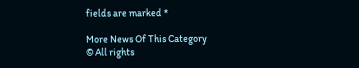fields are marked *

More News Of This Category
© All rights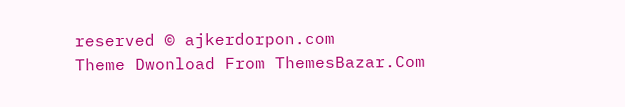reserved © ajkerdorpon.com
Theme Dwonload From ThemesBazar.Com